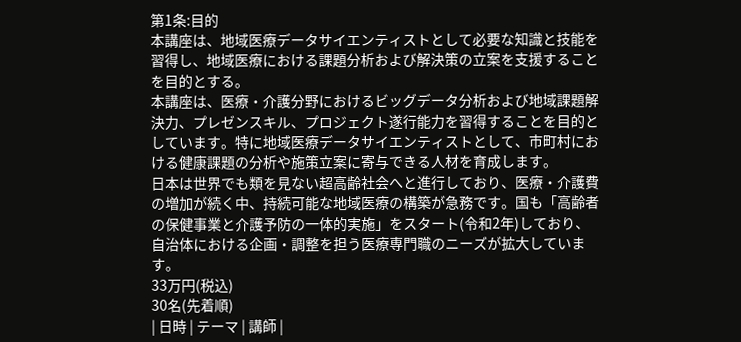第1条:目的
本講座は、地域医療データサイエンティストとして必要な知識と技能を習得し、地域医療における課題分析および解決策の立案を支援することを目的とする。
本講座は、医療・介護分野におけるビッグデータ分析および地域課題解決力、プレゼンスキル、プロジェクト遂行能力を習得することを目的としています。特に地域医療データサイエンティストとして、市町村における健康課題の分析や施策立案に寄与できる人材を育成します。
日本は世界でも類を見ない超高齢社会へと進行しており、医療・介護費の増加が続く中、持続可能な地域医療の構築が急務です。国も「高齢者の保健事業と介護予防の一体的実施」をスタート(令和2年)しており、自治体における企画・調整を担う医療専門職のニーズが拡大しています。
33万円(税込)
30名(先着順)
| 日時 | テーマ | 講師 |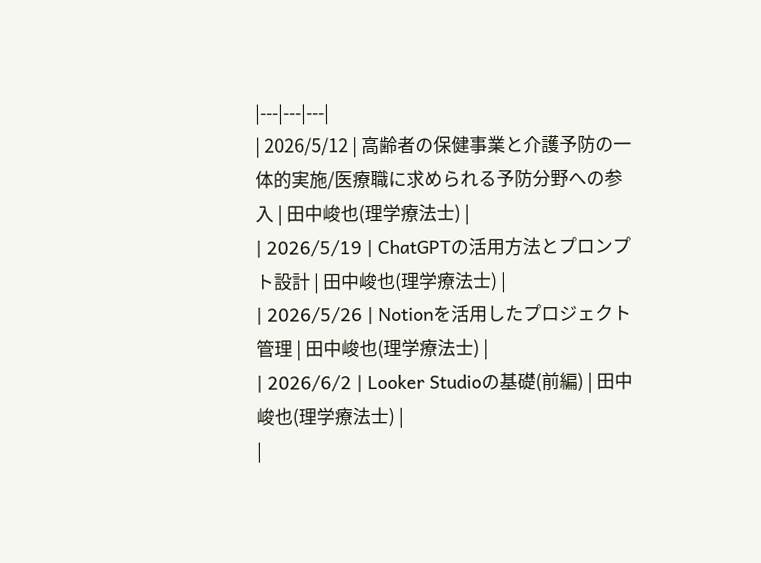|---|---|---|
| 2026/5/12 | 高齢者の保健事業と介護予防の一体的実施/医療職に求められる予防分野への参入 | 田中峻也(理学療法士) |
| 2026/5/19 | ChatGPTの活用方法とプロンプト設計 | 田中峻也(理学療法士) |
| 2026/5/26 | Notionを活用したプロジェクト管理 | 田中峻也(理学療法士) |
| 2026/6/2 | Looker Studioの基礎(前編) | 田中峻也(理学療法士) |
|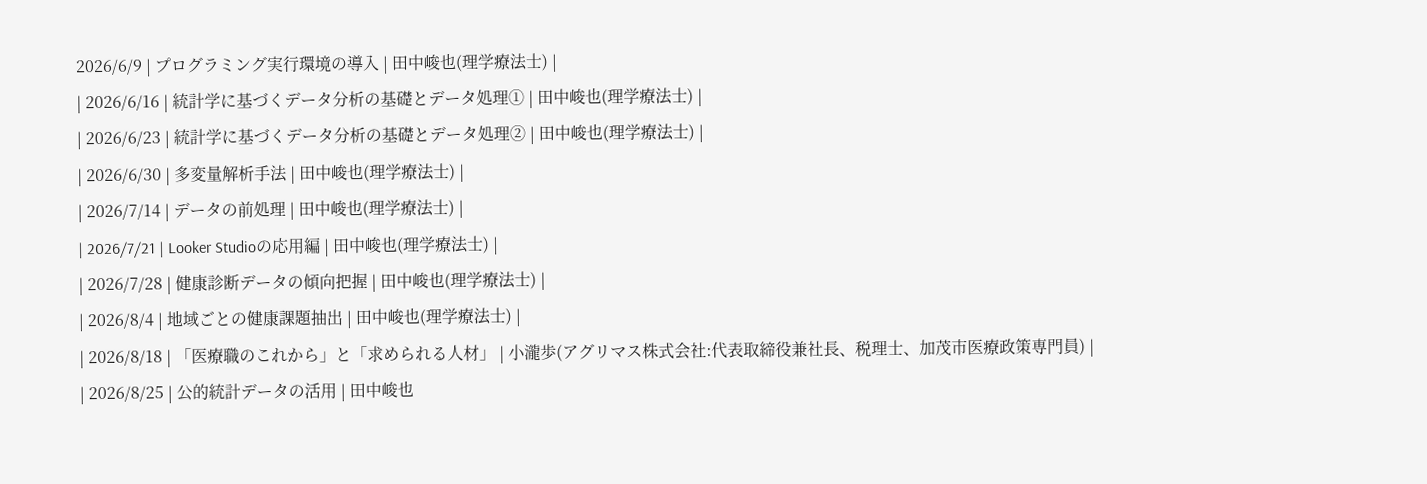2026/6/9 | プログラミング実行環境の導入 | 田中峻也(理学療法士) |
| 2026/6/16 | 統計学に基づくデータ分析の基礎とデータ処理① | 田中峻也(理学療法士) |
| 2026/6/23 | 統計学に基づくデータ分析の基礎とデータ処理② | 田中峻也(理学療法士) |
| 2026/6/30 | 多変量解析手法 | 田中峻也(理学療法士) |
| 2026/7/14 | データの前処理 | 田中峻也(理学療法士) |
| 2026/7/21 | Looker Studioの応用編 | 田中峻也(理学療法士) |
| 2026/7/28 | 健康診断データの傾向把握 | 田中峻也(理学療法士) |
| 2026/8/4 | 地域ごとの健康課題抽出 | 田中峻也(理学療法士) |
| 2026/8/18 | 「医療職のこれから」と「求められる人材」 | 小瀧歩(アグリマス株式会社:代表取締役兼社長、税理士、加茂市医療政策専門員) |
| 2026/8/25 | 公的統計データの活用 | 田中峻也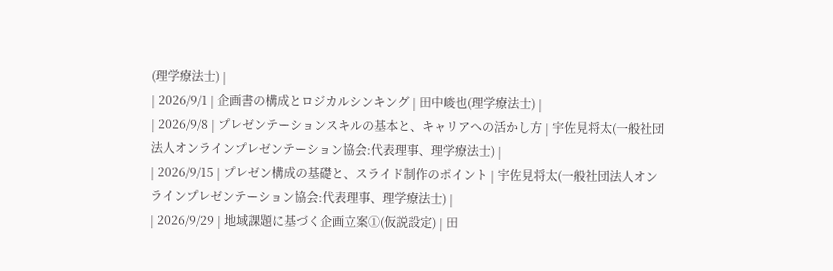(理学療法士) |
| 2026/9/1 | 企画書の構成とロジカルシンキング | 田中峻也(理学療法士) |
| 2026/9/8 | プレゼンテーションスキルの基本と、キャリアへの活かし方 | 宇佐見将太(一般社団法人オンラインプレゼンテーション協会:代表理事、理学療法士) |
| 2026/9/15 | プレゼン構成の基礎と、スライド制作のポイント | 宇佐見将太(一般社団法人オンラインプレゼンテーション協会:代表理事、理学療法士) |
| 2026/9/29 | 地域課題に基づく企画立案①(仮説設定) | 田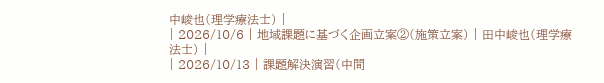中峻也(理学療法士) |
| 2026/10/6 | 地域課題に基づく企画立案②(施策立案) | 田中峻也(理学療法士) |
| 2026/10/13 | 課題解決演習(中間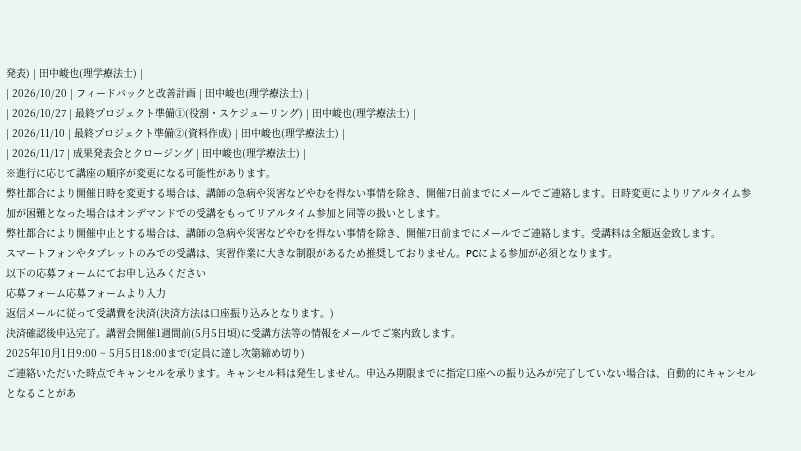発表) | 田中峻也(理学療法士) |
| 2026/10/20 | フィードバックと改善計画 | 田中峻也(理学療法士) |
| 2026/10/27 | 最終プロジェクト準備①(役割・スケジューリング) | 田中峻也(理学療法士) |
| 2026/11/10 | 最終プロジェクト準備②(資料作成) | 田中峻也(理学療法士) |
| 2026/11/17 | 成果発表会とクロージング | 田中峻也(理学療法士) |
※進行に応じて講座の順序が変更になる可能性があります。
弊社都合により開催日時を変更する場合は、講師の急病や災害などやむを得ない事情を除き、開催7日前までにメールでご連絡します。日時変更によりリアルタイム参加が困難となった場合はオンデマンドでの受講をもってリアルタイム参加と同等の扱いとします。
弊社都合により開催中止とする場合は、講師の急病や災害などやむを得ない事情を除き、開催7日前までにメールでご連絡します。受講料は全額返金致します。
スマートフォンやタブレットのみでの受講は、実習作業に大きな制限があるため推奨しておりません。PCによる参加が必須となります。
以下の応募フォームにてお申し込みください
応募フォーム応募フォームより入力
返信メールに従って受講費を決済(決済方法は口座振り込みとなります。)
決済確認後申込完了。講習会開催1週間前(5月5日頃)に受講方法等の情報をメールでご案内致します。
2025年10月1日9:00 ~ 5月5日18:00まで(定員に達し次第締め切り)
ご連絡いただいた時点でキャンセルを承ります。キャンセル料は発生しません。申込み期限までに指定口座への振り込みが完了していない場合は、自動的にキャンセルとなることがあ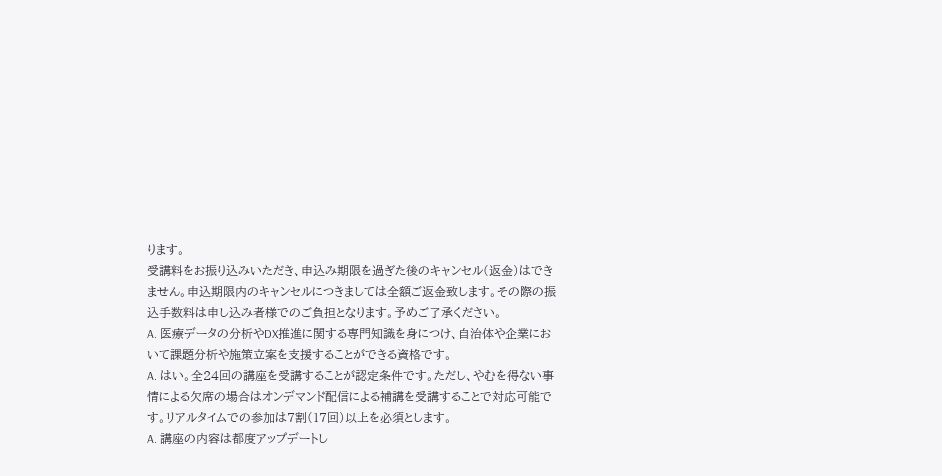ります。
受講料をお振り込みいただき、申込み期限を過ぎた後のキャンセル(返金)はできません。申込期限内のキャンセルにつきましては全額ご返金致します。その際の振込手数料は申し込み者様でのご負担となります。予めご了承ください。
A. 医療データの分析やDX推進に関する専門知識を身につけ、自治体や企業において課題分析や施策立案を支援することができる資格です。
A. はい。全24回の講座を受講することが認定条件です。ただし、やむを得ない事情による欠席の場合はオンデマンド配信による補講を受講することで対応可能です。リアルタイムでの参加は7割(17回)以上を必須とします。
A. 講座の内容は都度アップデートし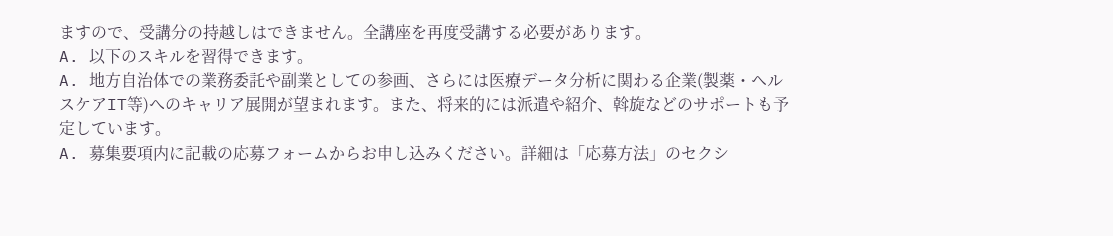ますので、受講分の持越しはできません。全講座を再度受講する必要があります。
A. 以下のスキルを習得できます。
A. 地方自治体での業務委託や副業としての参画、さらには医療データ分析に関わる企業(製薬・ヘルスケアIT等)へのキャリア展開が望まれます。また、将来的には派遣や紹介、斡旋などのサポートも予定しています。
A. 募集要項内に記載の応募フォームからお申し込みください。詳細は「応募方法」のセクシ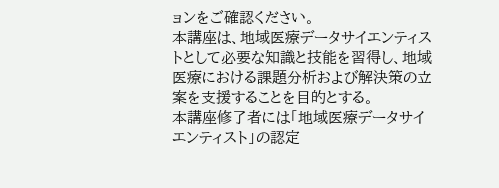ョンをご確認ください。
本講座は、地域医療データサイエンティストとして必要な知識と技能を習得し、地域医療における課題分析および解決策の立案を支援することを目的とする。
本講座修了者には「地域医療データサイエンティスト」の認定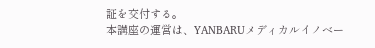証を交付する。
本講座の運営は、YANBARUメディカルイノベー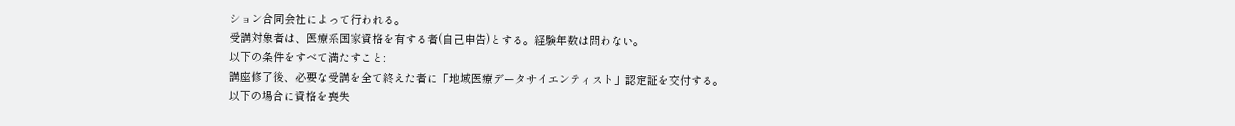ション合同会社によって行われる。
受講対象者は、医療系国家資格を有する者(自己申告)とする。経験年数は問わない。
以下の条件をすべて満たすこと:
講座修了後、必要な受講を全て終えた者に「地域医療データサイエンティスト」認定証を交付する。
以下の場合に資格を喪失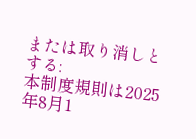または取り消しとする:
本制度規則は2025年8月1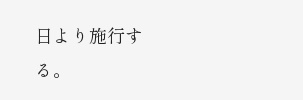日より施行する。